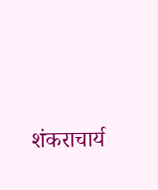शंकराचार्य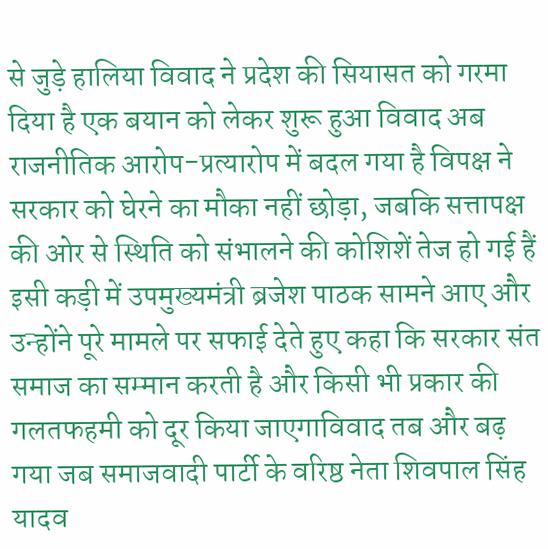से जुड़े हालिया विवाद ने प्रदेश की सियासत को गरमा दिया है एक बयान को लेकर शुरू हुआ विवाद अब राजनीतिक आरोप-प्रत्यारोप में बदल गया है विपक्ष ने सरकार को घेरने का मौका नहीं छोड़ा, जबकि सत्तापक्ष की ओर से स्थिति को संभालने की कोशिशें तेज हो गई हैं इसी कड़ी में उपमुख्यमंत्री ब्रजेश पाठक सामने आए और उन्होंने पूरे मामले पर सफाई देते हुए कहा कि सरकार संत समाज का सम्मान करती है और किसी भी प्रकार की गलतफहमी को दूर किया जाएगाविवाद तब और बढ़ गया जब समाजवादी पार्टी के वरिष्ठ नेता शिवपाल सिंह यादव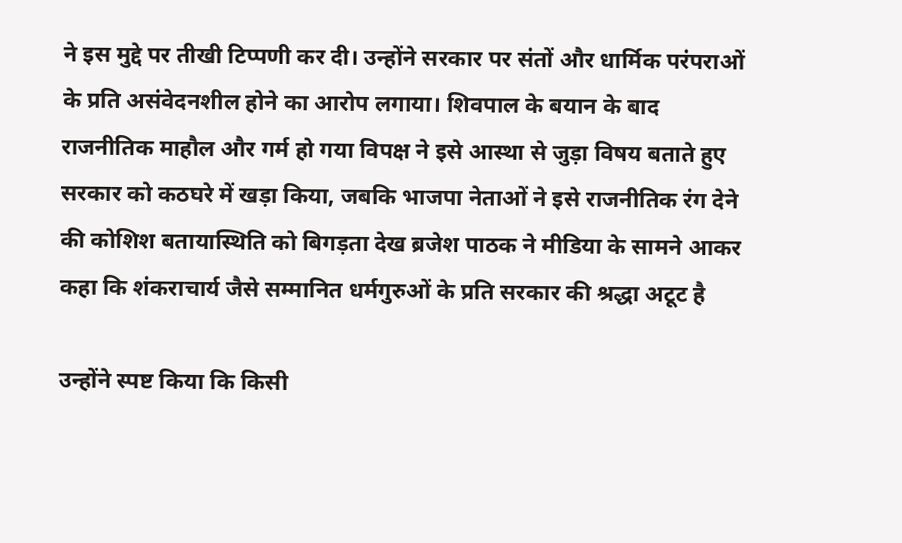ने इस मुद्दे पर तीखी टिप्पणी कर दी। उन्होंने सरकार पर संतों और धार्मिक परंपराओं के प्रति असंवेदनशील होने का आरोप लगाया। शिवपाल के बयान के बाद राजनीतिक माहौल और गर्म हो गया विपक्ष ने इसे आस्था से जुड़ा विषय बताते हुए सरकार को कठघरे में खड़ा किया, जबकि भाजपा नेताओं ने इसे राजनीतिक रंग देने की कोशिश बतायास्थिति को बिगड़ता देख ब्रजेश पाठक ने मीडिया के सामने आकर कहा कि शंकराचार्य जैसे सम्मानित धर्मगुरुओं के प्रति सरकार की श्रद्धा अटूट है

उन्होंने स्पष्ट किया कि किसी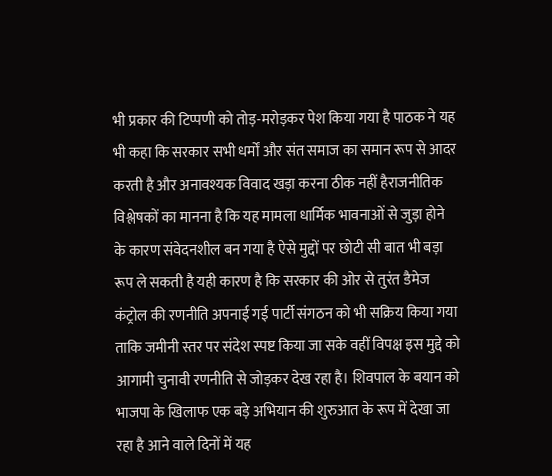भी प्रकार की टिप्पणी को तोड़-मरोड़कर पेश किया गया है पाठक ने यह भी कहा कि सरकार सभी धर्मों और संत समाज का समान रूप से आदर करती है और अनावश्यक विवाद खड़ा करना ठीक नहीं हैराजनीतिक विश्लेषकों का मानना है कि यह मामला धार्मिक भावनाओं से जुड़ा होने के कारण संवेदनशील बन गया है ऐसे मुद्दों पर छोटी सी बात भी बड़ा रूप ले सकती है यही कारण है कि सरकार की ओर से तुरंत डैमेज कंट्रोल की रणनीति अपनाई गई पार्टी संगठन को भी सक्रिय किया गया ताकि जमीनी स्तर पर संदेश स्पष्ट किया जा सके वहीं विपक्ष इस मुद्दे को आगामी चुनावी रणनीति से जोड़कर देख रहा है। शिवपाल के बयान को भाजपा के खिलाफ एक बड़े अभियान की शुरुआत के रूप में देखा जा रहा है आने वाले दिनों में यह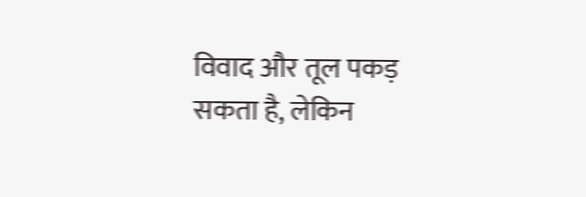विवाद और तूल पकड़ सकता है, लेकिन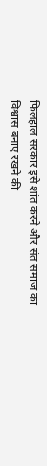फिलहाल सरकार इसे शांत करने और संत समाज का विश्वास बनाए रखने की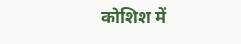कोशिश में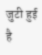जुटी हुई है